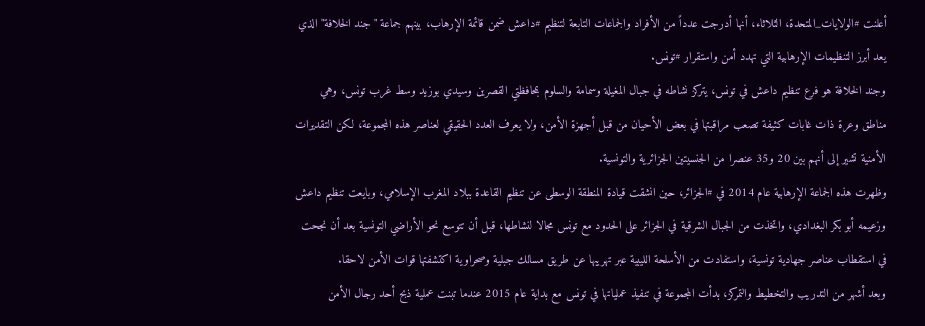أعلنت #الولايات_المتحدة، الثلاثاء، أنها أدرجت عدداً من الأفراد والجماعات التابعة لتنظيم #داعش ضمن قائمة الإرهاب، بينهم جماعة "جند الخلافة" الذي يعد أبرز التنظيمات الإرهابية التي تهدد أمن واستقرار #تونس.
وجند الخلافة هو فرع تنظيم داعش في تونس، يتركز نشاطه في جبال المغيلة وسمامة والسلوم بمحافظتي القصرين وسيدي بوزيد وسط غرب تونس، وهي مناطق وعرة ذات غابات كثيفة تصعب مراقبتها في بعض الأحيان من قبل أجهزة الأمن، ولا يعرف العدد الحقيقي لعناصر هذه المجموعة، لكن التقديرات الأمنية تشير إلى أنهم بين 20 و35 عنصرا من الجنسيتين الجزائرية والتونسية.
وظهرت هذه الجماعة الإرهابية عام 2014 في #الجزائر، حين انشقت قيادة المنطقة الوسطى عن تنظيم القاعدة ببلاد المغرب الإسلامي، وبايعت تنظيم داعش وزعيمه أبو بكر البغدادي، واتخذت من الجبال الشرقية في الجزائر على الحدود مع تونس مجالا لنشاطها، قبل أن تتوسع نحو الأراضي التونسية بعد أن نجحت في استقطاب عناصر جهادية تونسية، واستفادت من الأسلحة الليبية عبر تهريبها عن طريق مسالك جبلية وصحراوية اكتشفتها قوات الأمن لاحقا.
وبعد أشهر من التدريب والتخطيط والتمركز، بدأت المجموعة في تنفيذ عملياتها في تونس مع بداية عام 2015 عندما تبنت عملية ذبح أحد رجال الأمن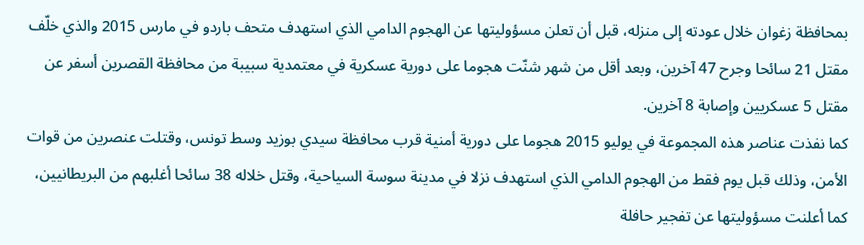بمحافظة زغوان خلال عودته إلى منزله، قبل أن تعلن مسؤوليتها عن الهجوم الدامي الذي استهدف متحف باردو في مارس 2015 والذي خلّف مقتل 21 سائحا وجرح 47 آخرين، وبعد أقل من شهر شنّت هجوما على دورية عسكرية في معتمدية سبيبة من محافظة القصرين أسفر عن مقتل 5 عسكريين وإصابة 8 آخرين.
كما نفذت عناصر هذه المجموعة في يوليو 2015 هجوما على دورية أمنية قرب محافظة سيدي بوزيد وسط تونس، وقتلت عنصرين من قوات الأمن، وذلك قبل يوم فقط من الهجوم الدامي الذي استهدف نزلا في مدينة سوسة السياحية، وقتل خلاله 38 سائحا أغلبهم من البريطانيين، كما أعلنت مسؤوليتها عن تفجير حافلة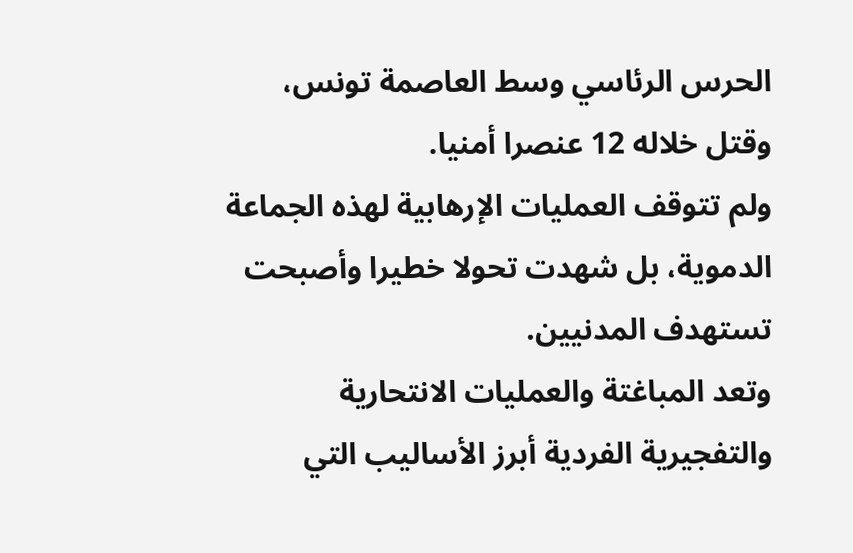الحرس الرئاسي وسط العاصمة تونس، وقتل خلاله 12 عنصرا أمنيا.
ولم تتوقف العمليات الإرهابية لهذه الجماعة الدموية، بل شهدت تحولا خطيرا وأصبحت تستهدف المدنيين.
وتعد المباغتة والعمليات الانتحارية والتفجيرية الفردية أبرز الأساليب التي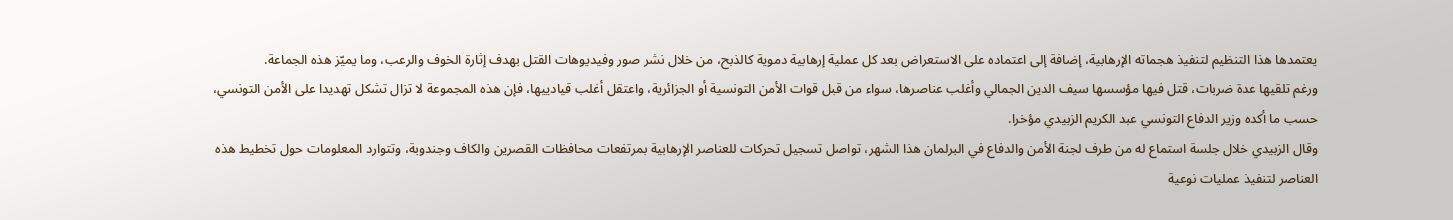يعتمدها هذا التنظيم لتنفيذ هجماته الإرهابية، إضافة إلى اعتماده على الاستعراض بعد كل عملية إرهابية دموية كالذبح، من خلال نشر صور وفيديوهات القتل بهدف إثارة الخوف والرعب، وما يميّز هذه الجماعة.
ورغم تلقيها عدة ضربات، قتل فيها مؤسسها سيف الدين الجمالي وأغلب عناصرها، سواء من قبل قوات الأمن التونسية أو الجزائرية، واعتقل أغلب قيادييها، فإن هذه المجموعة لا تزال تشكل تهديدا على الأمن التونسي، حسب ما أكده وزير الدفاع التونسي عبد الكريم الزبيدي مؤخرا.
وقال الزبيدي خلال جلسة استماع له من طرف لجنة الأمن والدفاع في البرلمان هذا الشهر، تواصل تسجيل تحركات للعناصر الإرهابية بمرتفعات محافظات القصرين والكاف وجندوبة، وتتوارد المعلومات حول تخطيط هذه العناصر لتنفيذ عمليات نوعية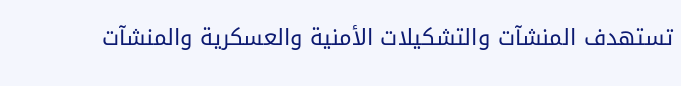تستهدف المنشآت والتشكيلات الأمنية والعسكرية والمنشآت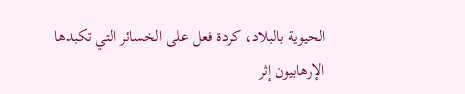الحيوية بالبلاد، كردة فعل على الخسائر التي تكبدها الإرهابيون إثر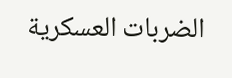الضربات العسكرية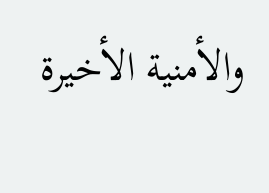والأمنية الأخيرة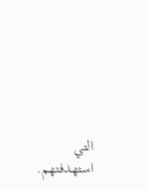التي استهدفتهم.